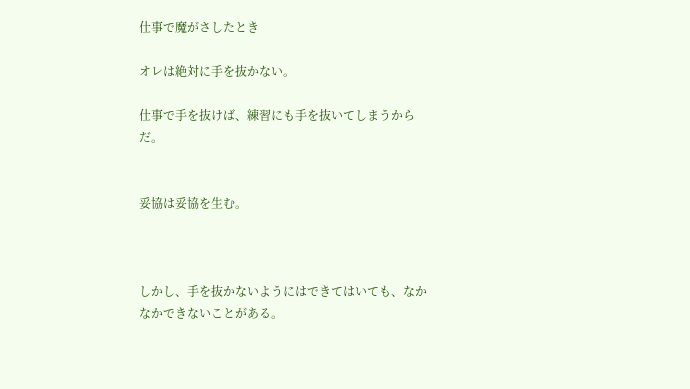仕事で魔がさしたとき

オレは絶対に手を抜かない。

仕事で手を抜けば、練習にも手を抜いてしまうからだ。


妥協は妥協を生む。



しかし、手を抜かないようにはできてはいても、なかなかできないことがある。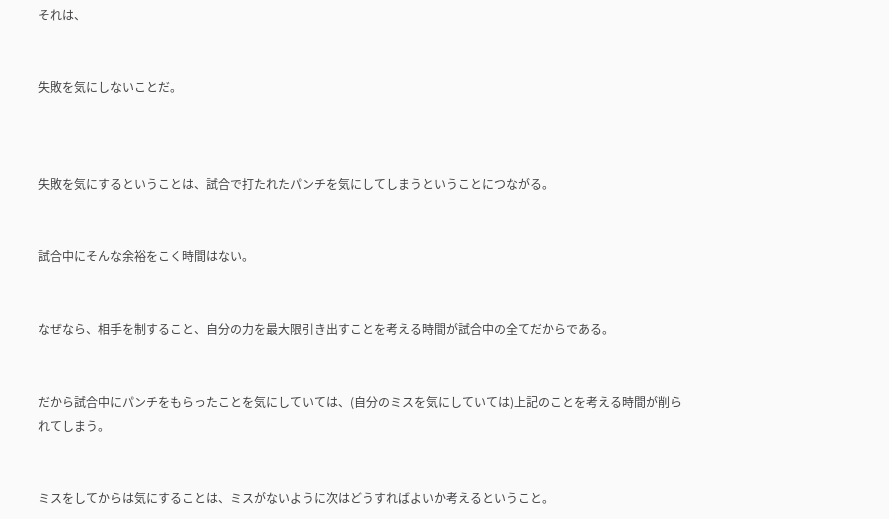それは、


失敗を気にしないことだ。



失敗を気にするということは、試合で打たれたパンチを気にしてしまうということにつながる。


試合中にそんな余裕をこく時間はない。


なぜなら、相手を制すること、自分の力を最大限引き出すことを考える時間が試合中の全てだからである。


だから試合中にパンチをもらったことを気にしていては、(自分のミスを気にしていては)上記のことを考える時間が削られてしまう。


ミスをしてからは気にすることは、ミスがないように次はどうすればよいか考えるということ。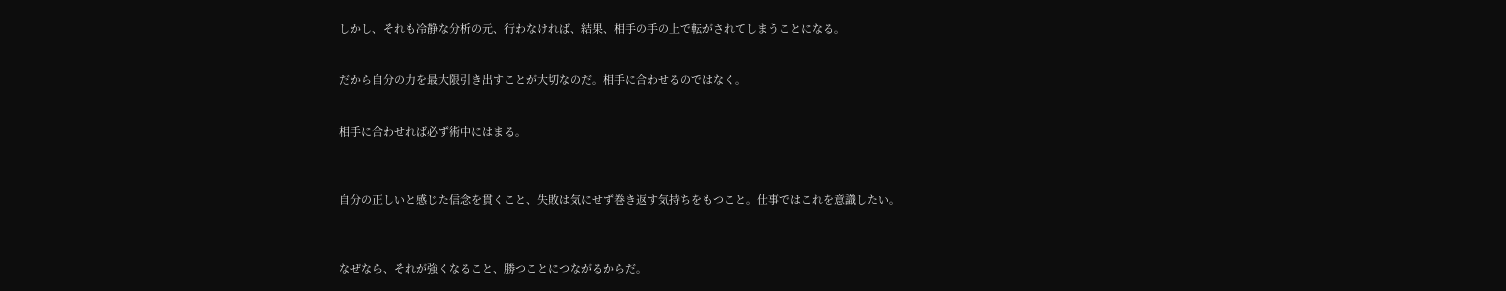しかし、それも冷静な分析の元、行わなければ、結果、相手の手の上で転がされてしまうことになる。


だから自分の力を最大限引き出すことが大切なのだ。相手に合わせるのではなく。


相手に合わせれば必ず術中にはまる。



自分の正しいと感じた信念を貫くこと、失敗は気にせず巻き返す気持ちをもつこと。仕事ではこれを意識したい。



なぜなら、それが強くなること、勝つことにつながるからだ。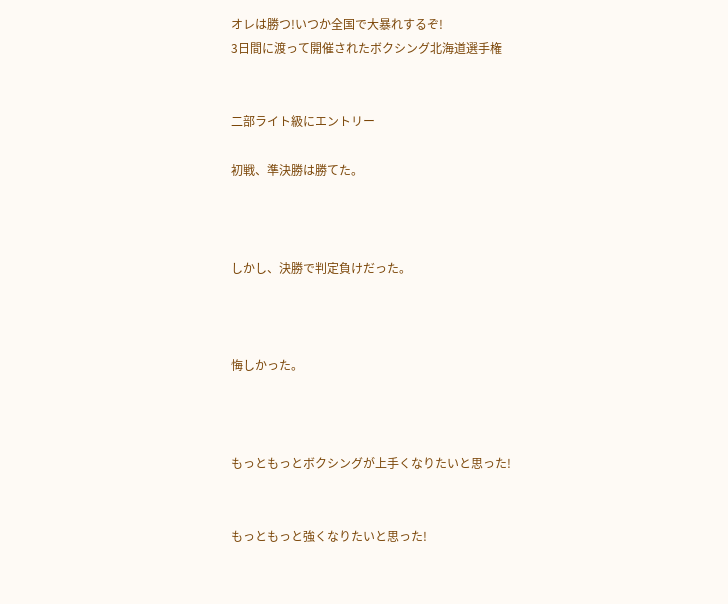オレは勝つ!いつか全国で大暴れするぞ!
3日間に渡って開催されたボクシング北海道選手権


二部ライト級にエントリー

初戦、準決勝は勝てた。



しかし、決勝で判定負けだった。



悔しかった。



もっともっとボクシングが上手くなりたいと思った!


もっともっと強くなりたいと思った!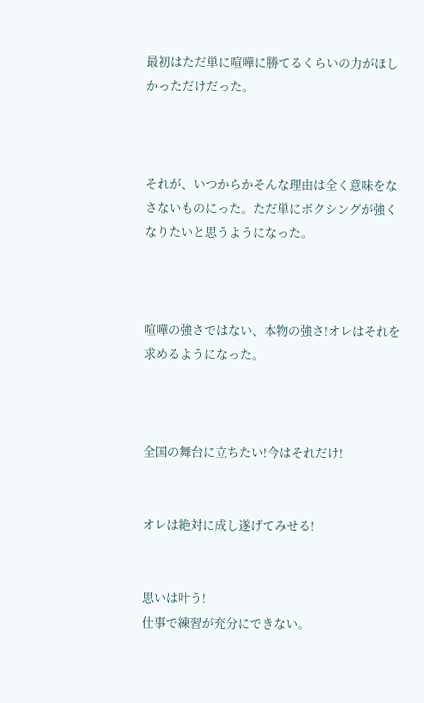最初はただ単に喧嘩に勝てるくらいの力がほしかっただけだった。



それが、いつからかそんな理由は全く意味をなさないものにった。ただ単にボクシングが強くなりたいと思うようになった。



喧嘩の強さではない、本物の強さ!オレはそれを求めるようになった。



全国の舞台に立ちたい!今はそれだけ!


オレは絶対に成し遂げてみせる!


思いは叶う!
仕事で練習が充分にできない。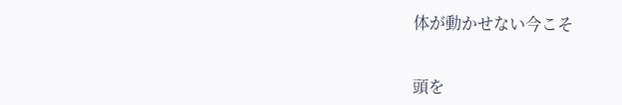体が動かせない今こそ


頭を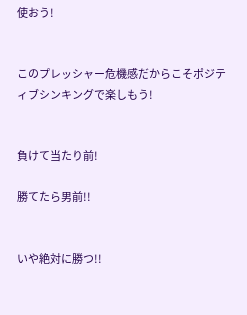使おう!


このプレッシャー危機感だからこそポジティブシンキングで楽しもう!


負けて当たり前!

勝てたら男前!!


いや絶対に勝つ!!